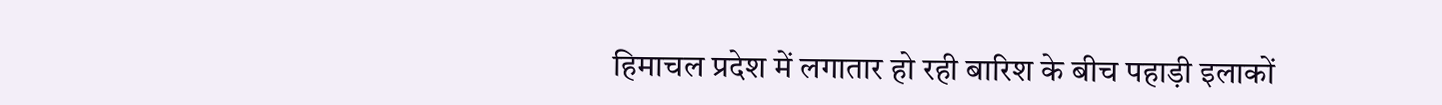हिमाचल प्रदेश में लगातार हो रही बारिश के बीच पहाड़ी इलाकों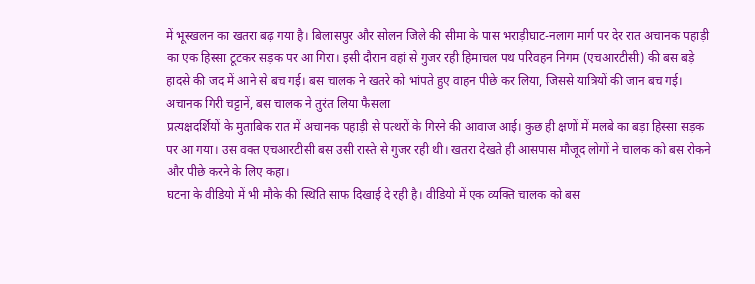में भूस्खलन का खतरा बढ़ गया है। बिलासपुर और सोलन जिले की सीमा के पास भराड़ीघाट-नलाग मार्ग पर देर रात अचानक पहाड़ी का एक हिस्सा टूटकर सड़क पर आ गिरा। इसी दौरान वहां से गुजर रही हिमाचल पथ परिवहन निगम (एचआरटीसी) की बस बड़े हादसे की जद में आने से बच गई। बस चालक ने खतरे को भांपते हुए वाहन पीछे कर लिया, जिससे यात्रियों की जान बच गई।
अचानक गिरी चट्टानें, बस चालक ने तुरंत लिया फैसला
प्रत्यक्षदर्शियों के मुताबिक रात में अचानक पहाड़ी से पत्थरों के गिरने की आवाज आई। कुछ ही क्षणों में मलबे का बड़ा हिस्सा सड़क पर आ गया। उस वक्त एचआरटीसी बस उसी रास्ते से गुजर रही थी। खतरा देखते ही आसपास मौजूद लोगों ने चालक को बस रोकने और पीछे करने के लिए कहा।
घटना के वीडियो में भी मौके की स्थिति साफ दिखाई दे रही है। वीडियो में एक व्यक्ति चालक को बस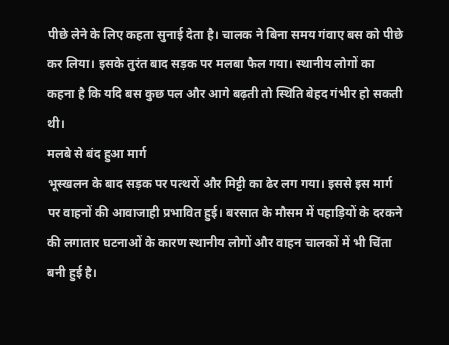पीछे लेने के लिए कहता सुनाई देता है। चालक ने बिना समय गंवाए बस को पीछे कर लिया। इसके तुरंत बाद सड़क पर मलबा फैल गया। स्थानीय लोगों का कहना है कि यदि बस कुछ पल और आगे बढ़ती तो स्थिति बेहद गंभीर हो सकती थी।
मलबे से बंद हुआ मार्ग
भूस्खलन के बाद सड़क पर पत्थरों और मिट्टी का ढेर लग गया। इससे इस मार्ग पर वाहनों की आवाजाही प्रभावित हुई। बरसात के मौसम में पहाड़ियों के दरकने की लगातार घटनाओं के कारण स्थानीय लोगों और वाहन चालकों में भी चिंता बनी हुई है।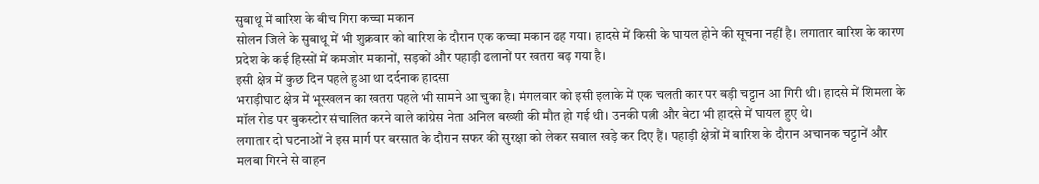सुबाथू में बारिश के बीच गिरा कच्चा मकान
सोलन जिले के सुबाथू में भी शुक्रवार को बारिश के दौरान एक कच्चा मकान ढह गया। हादसे में किसी के घायल होने की सूचना नहीं है। लगातार बारिश के कारण प्रदेश के कई हिस्सों में कमजोर मकानों, सड़कों और पहाड़ी ढलानों पर खतरा बढ़ गया है।
इसी क्षेत्र में कुछ दिन पहले हुआ था दर्दनाक हादसा
भराड़ीघाट क्षेत्र में भूस्खलन का खतरा पहले भी सामने आ चुका है। मंगलवार को इसी इलाके में एक चलती कार पर बड़ी चट्टान आ गिरी थी। हादसे में शिमला के मॉल रोड पर बुकस्टोर संचालित करने वाले कांग्रेस नेता अनिल बख्शी की मौत हो गई थी। उनकी पत्नी और बेटा भी हादसे में घायल हुए थे।
लगातार दो घटनाओं ने इस मार्ग पर बरसात के दौरान सफर की सुरक्षा को लेकर सवाल खड़े कर दिए हैं। पहाड़ी क्षेत्रों में बारिश के दौरान अचानक चट्टानें और मलबा गिरने से वाहन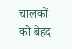चालकों को बेहद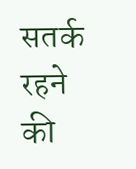सतर्क रहने की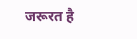जरूरत है